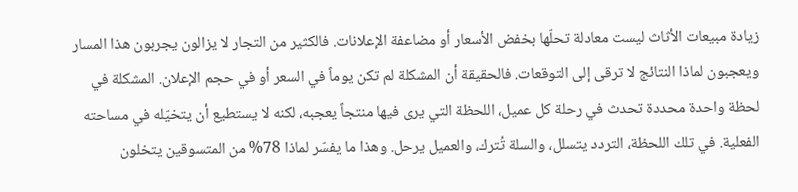زيادة مبيعات الأثاث ليست معادلة تحلّها بخفض الأسعار أو مضاعفة الإعلانات. فالكثير من التجار لا يزالون يجربون هذا المسار ويعجبون لماذا النتائج لا ترقى إلى التوقعات. فالحقيقة أن المشكلة لم تكن يوماً في السعر أو في حجم الإعلان. المشكلة في لحظة واحدة محددة تحدث في رحلة كل عميل، اللحظة التي يرى فيها منتجاً يعجبه، لكنه لا يستطيع أن يتخيّله في مساحته الفعلية. في تلك اللحظة، التردد يتسلل، والسلة تُترك، والعميل يرحل. وهذا ما يفسّر لماذا 78% من المتسوقين يتخلون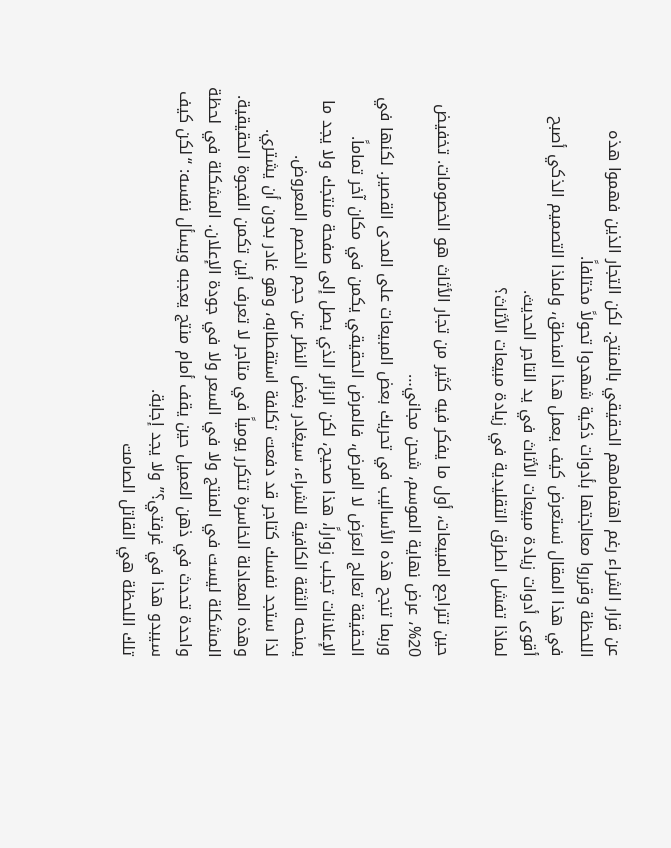عن قرار الشراء رغم اهتمامهم الحقيقي بالمنتج. لكن التجار الذين فهموا هذه اللحظة وقرروا معالجتها بأدوات ذكية شهدوا تحولاً مختلفاً.
في هذا المقال نستعرض كيف يعمل هذا المنطق، ولماذا التصميم الذكي أصبح أقوى أدوات زيادة مبيعات الأثاث في يد التاجر الحديث.
لماذا تفشل الطرق التقليدية في زيادة مبيعات الأثاث؟

حين تتراجع المبيعات، أول ما يفكر فيه كثير من تجار الأثاث هو الخصومات. تخفيض 20%، عرض نهاية الموسم، شحن مجاني…
وربما تنجح هذه الأساليب في تحريك بعض المبيعات على المدى القصير. لكنها في الحقيقة تعالج العرَض لا المرض، فالمرض الحقيقي يكمن في مكان آخر تماماً.
الإعلانات تجلب زواراً، هذا صحيح، لكن الزائر الذي يصل إلى صفحة منتجك ولا يجد ما يمنحه الثقة الكافية للشراء، سيغادر بغض النظر عن حجم الخصم المعروض.
لذا ستجد نفسك كتاجر قد دفعت تكلفة استقطابه، وهو غادر بدون أن يشتري. وهذه المعادلة الخاسرة تتكرر يومياً في متاجر لا تعرف أين تكمن الفجوة الحقيقية.
المشكلة ليست في المنتج ولا في السعر ولا في جودة الإعلان. المشكلة في لحظة واحدة تحدث في ذهن العميل حين يقف أمام منتج يعجبه ويسأل نفسه: “لكن كيف سيبدو هذا في غرفتي؟” ولا يجد إجابة.
تلك اللحظة هي القاتل الصامت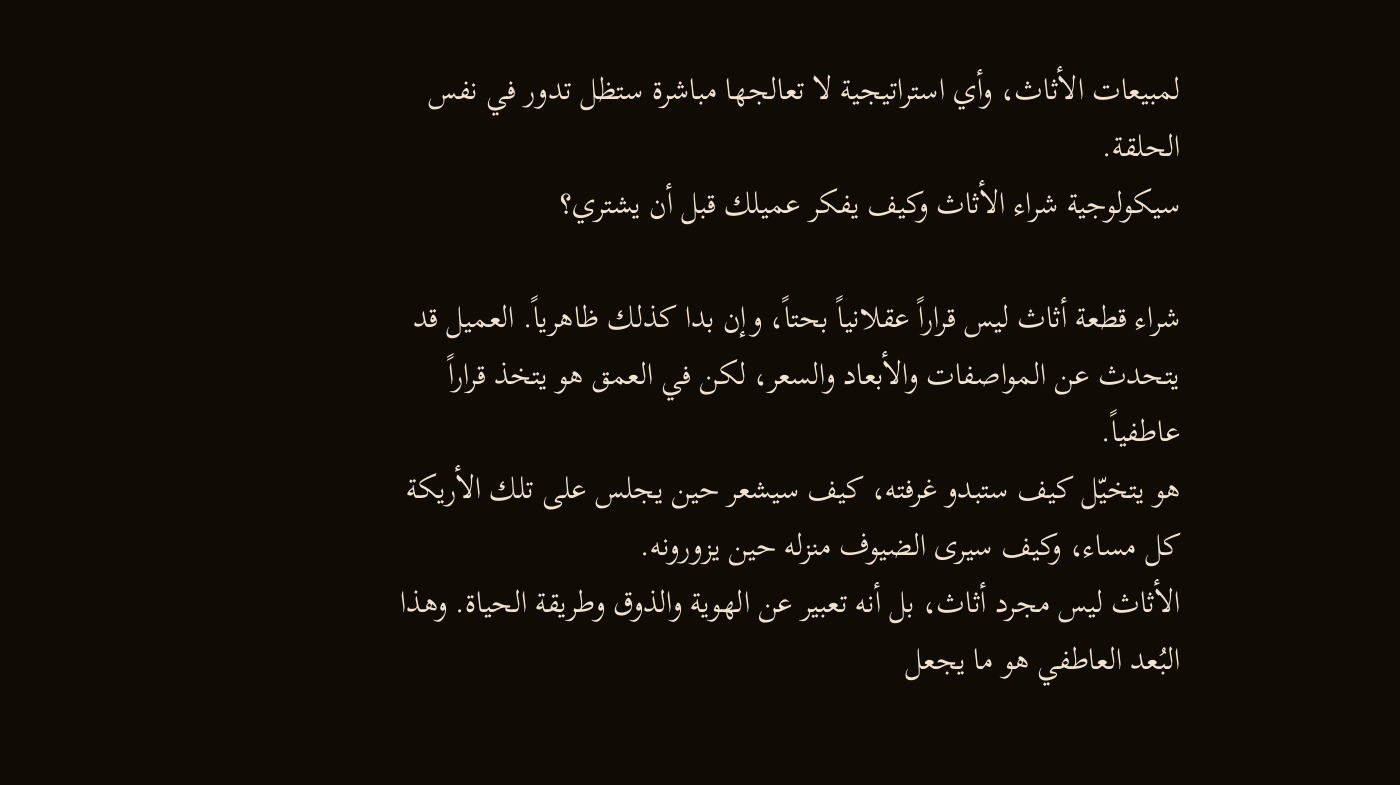لمبيعات الأثاث، وأي استراتيجية لا تعالجها مباشرة ستظل تدور في نفس الحلقة.
سيكولوجية شراء الأثاث وكيف يفكر عميلك قبل أن يشتري؟

شراء قطعة أثاث ليس قراراً عقلانياً بحتاً، وإن بدا كذلك ظاهرياً. العميل قد يتحدث عن المواصفات والأبعاد والسعر، لكن في العمق هو يتخذ قراراً عاطفياً.
هو يتخيّل كيف ستبدو غرفته، كيف سيشعر حين يجلس على تلك الأريكة كل مساء، وكيف سيرى الضيوف منزله حين يزورونه.
الأثاث ليس مجرد أثاث، بل أنه تعبير عن الهوية والذوق وطريقة الحياة. وهذا البُعد العاطفي هو ما يجعل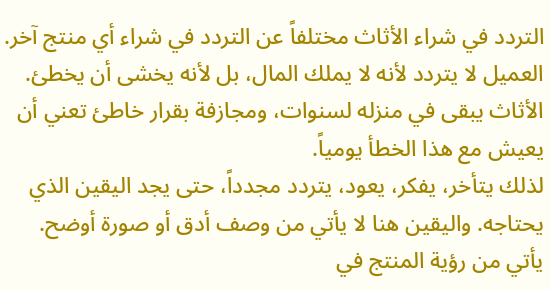التردد في شراء الأثاث مختلفاً عن التردد في شراء أي منتج آخر.
العميل لا يتردد لأنه لا يملك المال، بل لأنه يخشى أن يخطئ. الأثاث يبقى في منزله لسنوات، ومجازفة بقرار خاطئ تعني أن يعيش مع هذا الخطأ يومياً.
لذلك يتأخر، يفكر، يعود، يتردد مجدداً، حتى يجد اليقين الذي يحتاجه. واليقين هنا لا يأتي من وصف أدق أو صورة أوضح.
يأتي من رؤية المنتج في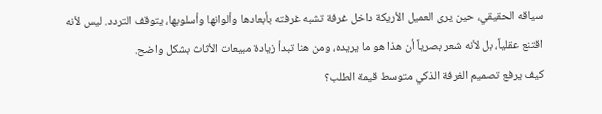سياقه الحقيقي، حين يرى العميل الأريكة داخل غرفة تشبه غرفته بأبعادها وألوانها وأسلوبها، يتوقف التردد. ليس لأنه اقتنع عقلياً، بل لأنه شعر بصرياً أن هذا هو ما يريده، ومن هنا تبدأ زيادة مبيعات الأثاث بشكل واضح.
كيف يرفع تصميم الغرفة الذكي متوسط قيمة الطلب؟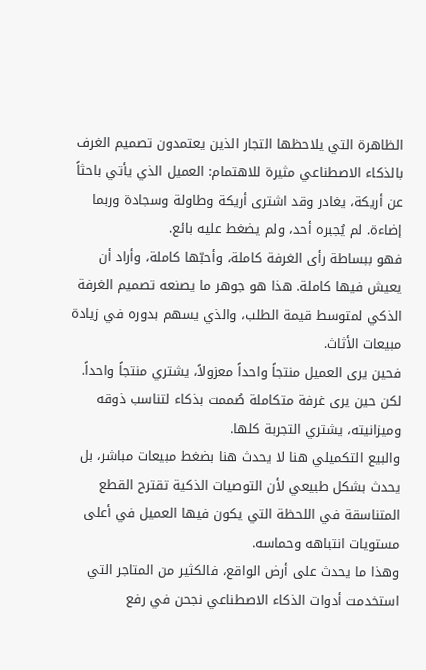الظاهرة التي يلاحظها التجار الذين يعتمدون تصميم الغرف بالذكاء الاصطناعي مثيرة للاهتمام: العميل الذي يأتي باحثاً عن أريكة، يغادر وقد اشترى أريكة وطاولة وسجادة وربما إضاءة. لم يُجبره أحد، ولم يضغط عليه بائع.
فهو ببساطة رأى الغرفة كاملة، وأحبّها كاملة، وأراد أن يعيش فيها كاملة. هذا هو جوهر ما يصنعه تصميم الغرفة الذكي لمتوسط قيمة الطلب، والذي يسهم بدوره في زيادة مبيعات الأثاث.
فحين يرى العميل منتجاً واحداً معزولاً، يشتري منتجاً واحداً. لكن حين يرى غرفة متكاملة صُممت بذكاء لتناسب ذوقه وميزانيته، يشتري التجربة كلها.
والبيع التكميلي هنا لا يحدث هنا بضغط مبيعات مباشر، بل يحدث بشكل طبيعي لأن التوصيات الذكية تقترح القطع المتناسقة في اللحظة التي يكون فيها العميل في أعلى مستويات انتباهه وحماسه.
وهذا ما يحدث على أرض الواقع، فالكثير من المتاجر التي استخدمت أدوات الذكاء الاصطناعي نجحن في رفع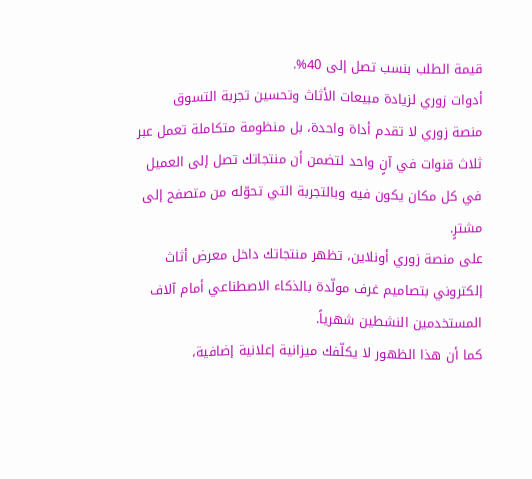قيمة الطلب بنسب تصل إلى 40%.
أدوات زوري لزيادة مبيعات الأثاث وتحسين تجربة التسوق
منصة زوري لا تقدم أداة واحدة، بل منظومة متكاملة تعمل عبر ثلاث قنوات في آنٍ واحد لتضمن أن منتجاتك تصل إلى العميل في كل مكان يكون فيه وبالتجربة التي تحوّله من متصفح إلى مشترٍ.
على منصة زوري أونلاين، تظهر منتجاتك داخل معرض أثاث إلكتروني بتصاميم غرف مولّدة بالذكاء الاصطناعي أمام آلاف المستخدمين النشطين شهرياً.
كما أن هذا الظهور لا يكلّفك ميزانية إعلانية إضافية،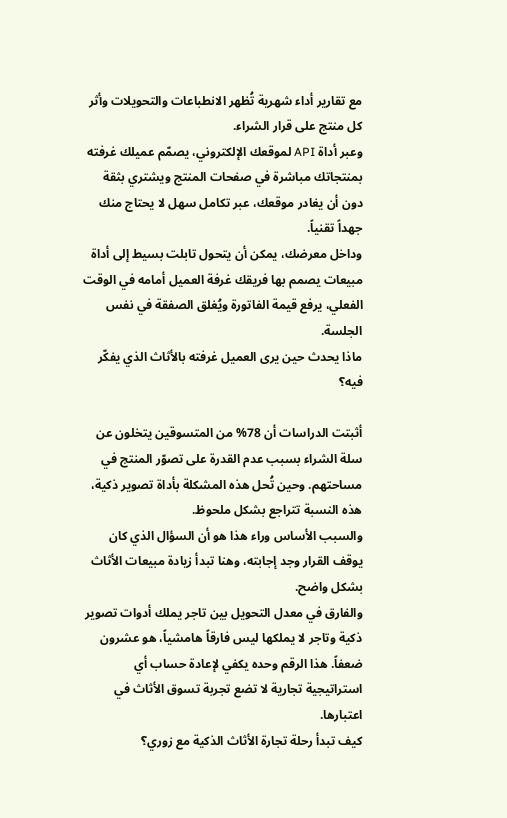مع تقارير أداء شهرية تُظهر الانطباعات والتحويلات وأثر كل منتج على قرار الشراء.
وعبر أداة API لموقعك الإلكتروني، يصمّم عميلك غرفته بمنتجاتك مباشرة في صفحات المنتج ويشتري بثقة دون أن يغادر موقعك، عبر تكامل سهل لا يحتاج منك جهداً تقنياً.
وداخل معرضك، يمكن أن يتحول تابلت بسيط إلى أداة مبيعات يصمم بها فريقك غرفة العميل أمامه في الوقت الفعلي، يرفع قيمة الفاتورة ويُغلق الصفقة في نفس الجلسة.
ماذا يحدث حين يرى العميل غرفته بالأثاث الذي يفكّر فيه؟

أثبتت الدراسات أن 78% من المتسوقين يتخلون عن سلة الشراء بسبب عدم القدرة على تصوّر المنتج في مساحتهم. وحين تُحل هذه المشكلة بأداة تصوير ذكية، هذه النسبة تتراجع بشكل ملحوظ.
والسبب الأساس وراء هذا هو أن السؤال الذي كان يوقف القرار وجد إجابته، وهنا تبدأ زيادة مبيعات الأثاث بشكل واضح.
والفارق في معدل التحويل بين تاجر يملك أدوات تصوير ذكية وتاجر لا يملكها ليس فارقاً هامشياً، هو عشرون ضعفاً. هذا الرقم وحده يكفي لإعادة حساب أي استراتيجية تجارية لا تضع تجربة تسوق الأثاث في اعتبارها.
كيف تبدأ رحلة تجارة الأثاث الذكية مع زوري؟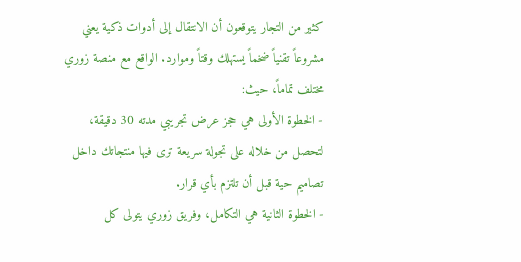كثير من التجار يتوقعون أن الانتقال إلى أدوات ذكية يعني مشروعاً تقنياً ضخماً يستهلك وقتاً وموارد. الواقع مع منصة زوري مختلف تماماً، حيث:
- الخطوة الأولى هي حجز عرض تجريبي مدته 30 دقيقة، لتحصل من خلاله على تجولة سريعة ترى فيها منتجاتك داخل تصاميم حية قبل أن تلتزم بأي قرار.
- الخطوة الثانية هي التكامل، وفريق زوري يتولى كل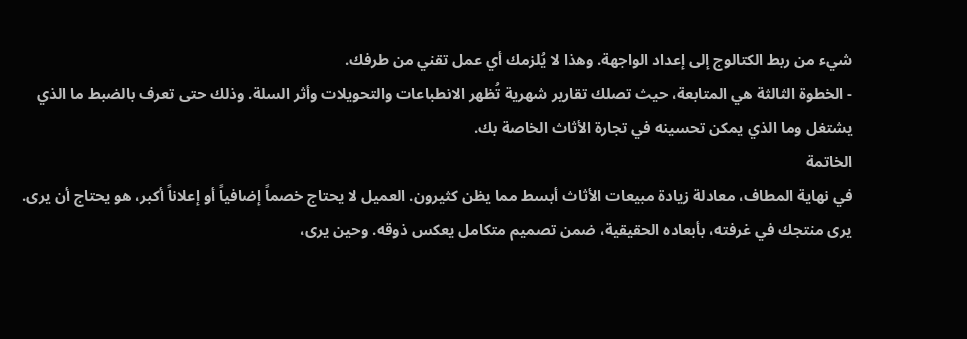شيء من ربط الكتالوج إلى إعداد الواجهة. وهذا لا يُلزمك أي عمل تقني من طرفك.
- الخطوة الثالثة هي المتابعة، حيث تصلك تقارير شهرية تُظهر الانطباعات والتحويلات وأثر السلة. وذلك حتى تعرف بالضبط ما الذي يشتغل وما الذي يمكن تحسينه في تجارة الأثاث الخاصة بك.
الخاتمة
في نهاية المطاف، معادلة زيادة مبيعات الأثاث أبسط مما يظن كثيرون. العميل لا يحتاج خصماً إضافياً أو إعلاناً أكبر، هو يحتاج أن يرى.
يرى منتجك في غرفته، بأبعاده الحقيقية، ضمن تصميم متكامل يعكس ذوقه. وحين يرى،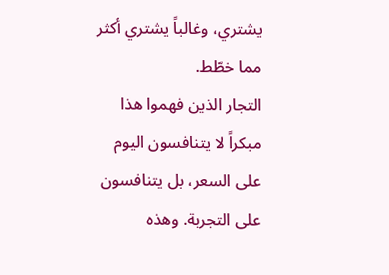يشتري، وغالباً يشتري أكثر مما خطّط.
التجار الذين فهموا هذا مبكراً لا يتنافسون اليوم على السعر، بل يتنافسون على التجربة. وهذه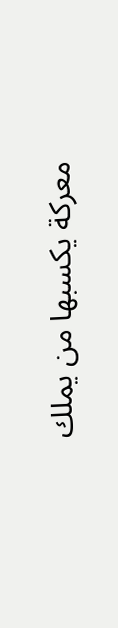معركة يكسبها من يملك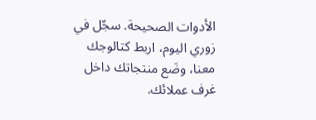الأدوات الصحيحة. سجّل في زوري اليوم، اربط كتالوجك معنا، وضَع منتجاتك داخل غرف عملائك.